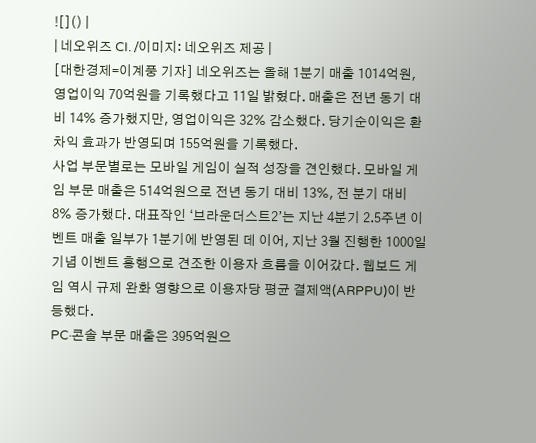![]() |
| 네오위즈 CI. /이미지: 네오위즈 제공 |
[대한경제=이계풍 기자] 네오위즈는 올해 1분기 매출 1014억원, 영업이익 70억원을 기록했다고 11일 밝혔다. 매출은 전년 동기 대비 14% 증가했지만, 영업이익은 32% 감소했다. 당기순이익은 환차익 효과가 반영되며 155억원을 기록했다.
사업 부문별로는 모바일 게임이 실적 성장을 견인했다. 모바일 게임 부문 매출은 514억원으로 전년 동기 대비 13%, 전 분기 대비 8% 증가했다. 대표작인 ‘브라운더스트2’는 지난 4분기 2.5주년 이벤트 매출 일부가 1분기에 반영된 데 이어, 지난 3월 진행한 1000일 기념 이벤트 흥행으로 견조한 이용자 흐름을 이어갔다. 웹보드 게임 역시 규제 완화 영향으로 이용자당 평균 결제액(ARPPU)이 반등했다.
PC·콘솔 부문 매출은 395억원으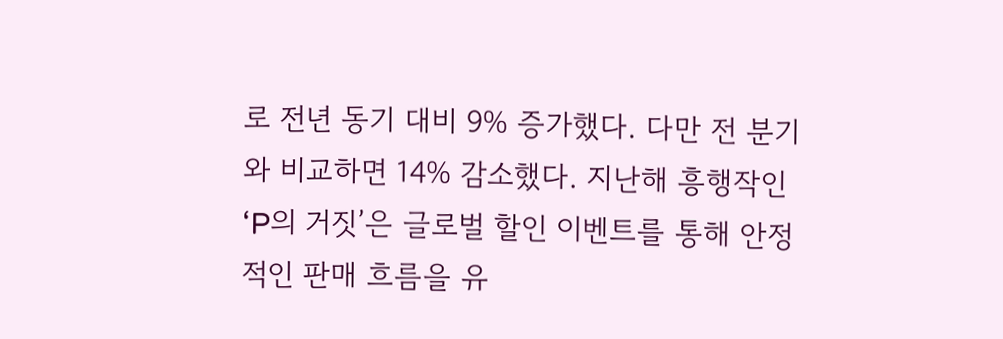로 전년 동기 대비 9% 증가했다. 다만 전 분기와 비교하면 14% 감소했다. 지난해 흥행작인 ‘P의 거짓’은 글로벌 할인 이벤트를 통해 안정적인 판매 흐름을 유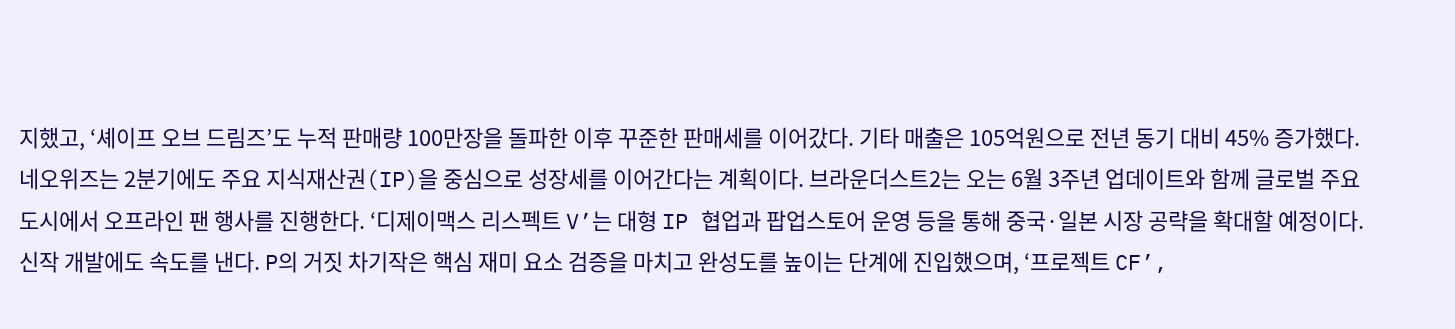지했고, ‘셰이프 오브 드림즈’도 누적 판매량 100만장을 돌파한 이후 꾸준한 판매세를 이어갔다. 기타 매출은 105억원으로 전년 동기 대비 45% 증가했다.
네오위즈는 2분기에도 주요 지식재산권(IP)을 중심으로 성장세를 이어간다는 계획이다. 브라운더스트2는 오는 6월 3주년 업데이트와 함께 글로벌 주요 도시에서 오프라인 팬 행사를 진행한다. ‘디제이맥스 리스펙트 V’는 대형 IP 협업과 팝업스토어 운영 등을 통해 중국·일본 시장 공략을 확대할 예정이다.
신작 개발에도 속도를 낸다. P의 거짓 차기작은 핵심 재미 요소 검증을 마치고 완성도를 높이는 단계에 진입했으며, ‘프로젝트 CF’,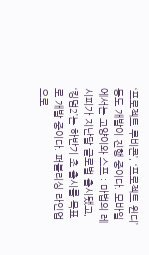‘프로젝트 루비콘’, ‘프로젝트 윈디’ 등도 개발이 진행 중이다. 모바일에서는 고양이와 스프 : 마법의 레시피가 지난달 글로벌 출시됐고, ‘킹덤2’는 하반기 초 출시를 목표로 개발 중이다. 퍼블리싱 라인업으로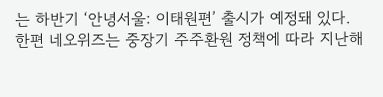는 하반기 ‘안녕서울: 이태원편’ 출시가 예정돼 있다.
한편 네오위즈는 중장기 주주환원 정책에 따라 지난해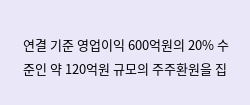연결 기준 영업이익 600억원의 20% 수준인 약 120억원 규모의 주주환원을 집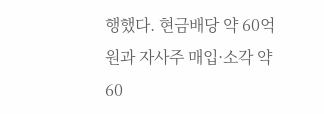행했다. 현금배당 약 60억원과 자사주 매입·소각 약 60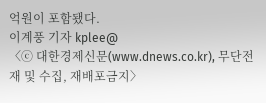억원이 포함됐다.
이계풍 기자 kplee@
〈ⓒ 대한경제신문(www.dnews.co.kr), 무단전재 및 수집, 재배포금지〉